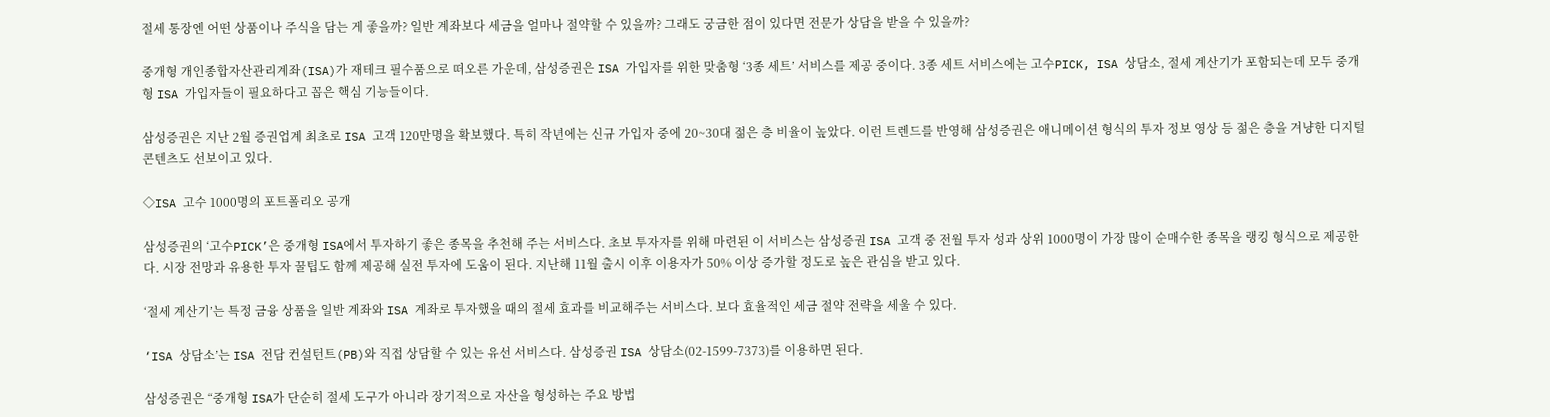절세 통장엔 어떤 상품이나 주식을 담는 게 좋을까? 일반 계좌보다 세금을 얼마나 절약할 수 있을까? 그래도 궁금한 점이 있다면 전문가 상담을 받을 수 있을까?

중개형 개인종합자산관리계좌(ISA)가 재테크 필수품으로 떠오른 가운데, 삼성증권은 ISA 가입자를 위한 맞춤형 ‘3종 세트’ 서비스를 제공 중이다. 3종 세트 서비스에는 고수PICK, ISA 상담소, 절세 계산기가 포함되는데 모두 중개형 ISA 가입자들이 필요하다고 꼽은 핵심 기능들이다.

삼성증권은 지난 2월 증권업계 최초로 ISA 고객 120만명을 확보했다. 특히 작년에는 신규 가입자 중에 20~30대 젊은 층 비율이 높았다. 이런 트렌드를 반영해 삼성증권은 애니메이션 형식의 투자 정보 영상 등 젊은 층을 겨냥한 디지털 콘텐츠도 선보이고 있다.

◇ISA 고수 1000명의 포트폴리오 공개

삼성증권의 ‘고수PICK’은 중개형 ISA에서 투자하기 좋은 종목을 추천해 주는 서비스다. 초보 투자자를 위해 마련된 이 서비스는 삼성증권 ISA 고객 중 전월 투자 성과 상위 1000명이 가장 많이 순매수한 종목을 랭킹 형식으로 제공한다. 시장 전망과 유용한 투자 꿀팁도 함께 제공해 실전 투자에 도움이 된다. 지난해 11월 출시 이후 이용자가 50% 이상 증가할 정도로 높은 관심을 받고 있다.

‘절세 계산기’는 특정 금융 상품을 일반 계좌와 ISA 계좌로 투자했을 때의 절세 효과를 비교해주는 서비스다. 보다 효율적인 세금 절약 전략을 세울 수 있다.

‘ISA 상담소’는 ISA 전담 컨설턴트(PB)와 직접 상담할 수 있는 유선 서비스다. 삼성증권 ISA 상담소(02-1599-7373)를 이용하면 된다.

삼성증권은 “중개형 ISA가 단순히 절세 도구가 아니라 장기적으로 자산을 형성하는 주요 방법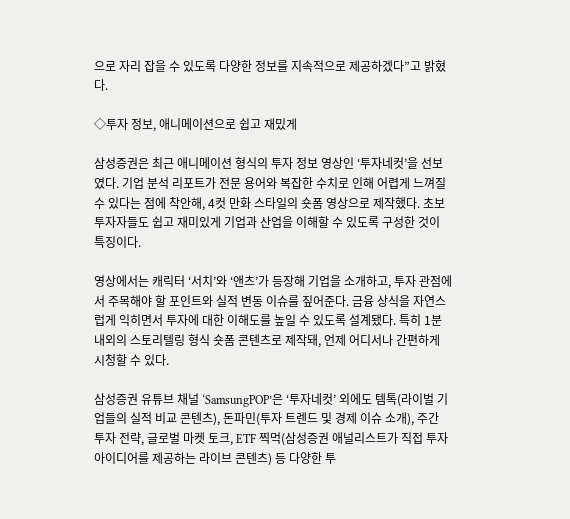으로 자리 잡을 수 있도록 다양한 정보를 지속적으로 제공하겠다”고 밝혔다.

◇투자 정보, 애니메이션으로 쉽고 재밌게

삼성증권은 최근 애니메이션 형식의 투자 정보 영상인 ‘투자네컷’을 선보였다. 기업 분석 리포트가 전문 용어와 복잡한 수치로 인해 어렵게 느껴질 수 있다는 점에 착안해, 4컷 만화 스타일의 숏폼 영상으로 제작했다. 초보 투자자들도 쉽고 재미있게 기업과 산업을 이해할 수 있도록 구성한 것이 특징이다.

영상에서는 캐릭터 ‘서치’와 ‘앤츠’가 등장해 기업을 소개하고, 투자 관점에서 주목해야 할 포인트와 실적 변동 이슈를 짚어준다. 금융 상식을 자연스럽게 익히면서 투자에 대한 이해도를 높일 수 있도록 설계됐다. 특히 1분 내외의 스토리텔링 형식 숏폼 콘텐츠로 제작돼, 언제 어디서나 간편하게 시청할 수 있다.

삼성증권 유튜브 채널 ‘SamsungPOP’은 ‘투자네컷’ 외에도 템톡(라이벌 기업들의 실적 비교 콘텐츠), 돈파민(투자 트렌드 및 경제 이슈 소개), 주간 투자 전략, 글로벌 마켓 토크, ETF 찍먹(삼성증권 애널리스트가 직접 투자 아이디어를 제공하는 라이브 콘텐츠) 등 다양한 투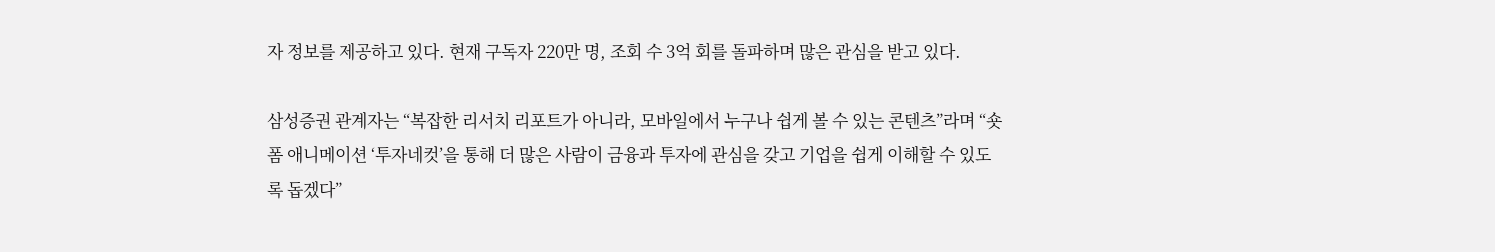자 정보를 제공하고 있다. 현재 구독자 220만 명, 조회 수 3억 회를 돌파하며 많은 관심을 받고 있다.

삼성증권 관계자는 “복잡한 리서치 리포트가 아니라, 모바일에서 누구나 쉽게 볼 수 있는 콘텐츠”라며 “숏폼 애니메이션 ‘투자네컷’을 통해 더 많은 사람이 금융과 투자에 관심을 갖고 기업을 쉽게 이해할 수 있도록 돕겠다”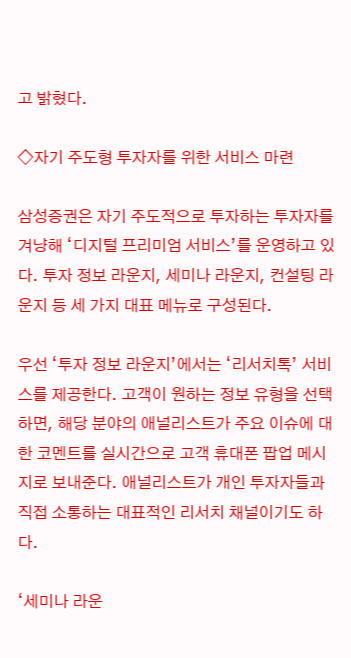고 밝혔다.

◇자기 주도형 투자자를 위한 서비스 마련

삼성증권은 자기 주도적으로 투자하는 투자자를 겨냥해 ‘디지털 프리미엄 서비스’를 운영하고 있다. 투자 정보 라운지, 세미나 라운지, 컨설팅 라운지 등 세 가지 대표 메뉴로 구성된다.

우선 ‘투자 정보 라운지’에서는 ‘리서치톡’ 서비스를 제공한다. 고객이 원하는 정보 유형을 선택하면, 해당 분야의 애널리스트가 주요 이슈에 대한 코멘트를 실시간으로 고객 휴대폰 팝업 메시지로 보내준다. 애널리스트가 개인 투자자들과 직접 소통하는 대표적인 리서치 채널이기도 하다.

‘세미나 라운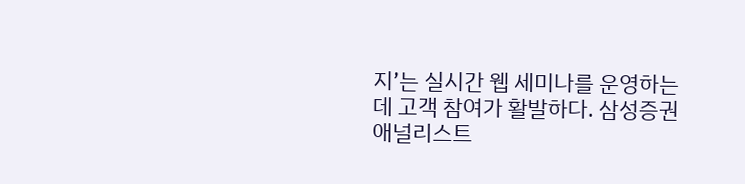지’는 실시간 웹 세미나를 운영하는데 고객 참여가 활발하다. 삼성증권 애널리스트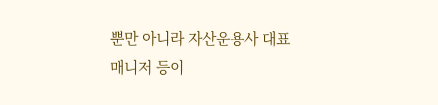뿐만 아니라 자산운용사 대표 매니저 등이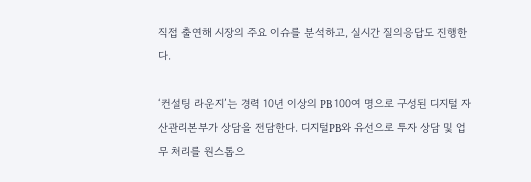직접 출연해 시장의 주요 이슈를 분석하고, 실시간 질의응답도 진행한다.

‘컨설팅 라운지’는 경력 10년 이상의 PB 100여 명으로 구성된 디지털 자산관리본부가 상담을 전담한다. 디지털PB와 유선으로 투자 상담 및 업무 처리를 원스톱으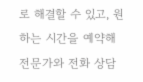로 해결할 수 있고, 원하는 시간을 예약해 전문가와 전화 상담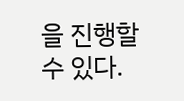을 진행할 수 있다.